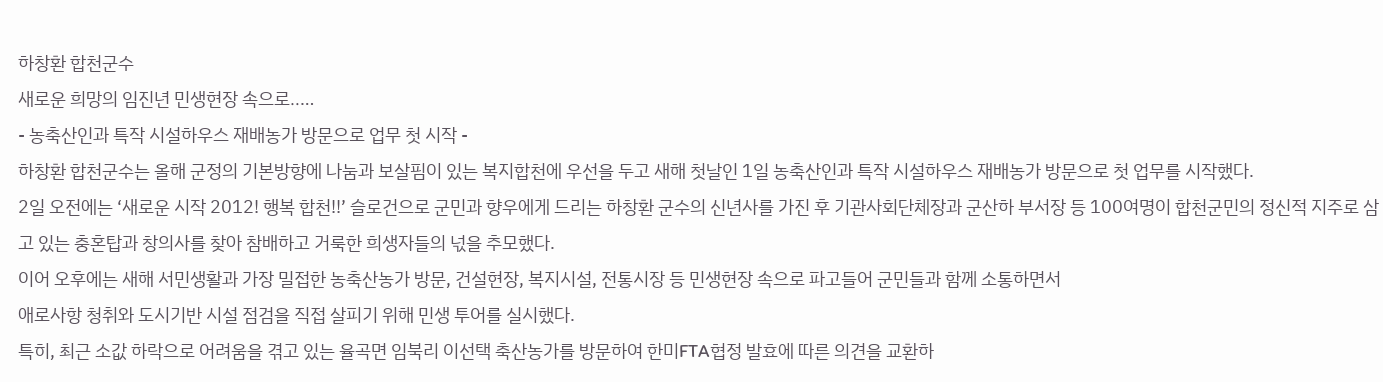하창환 합천군수
새로운 희망의 임진년 민생현장 속으로‥…
- 농축산인과 특작 시설하우스 재배농가 방문으로 업무 첫 시작 -
하창환 합천군수는 올해 군정의 기본방향에 나눔과 보살핌이 있는 복지합천에 우선을 두고 새해 첫날인 1일 농축산인과 특작 시설하우스 재배농가 방문으로 첫 업무를 시작했다.
2일 오전에는 ‘새로운 시작 2012! 행복 합천!!’ 슬로건으로 군민과 향우에게 드리는 하창환 군수의 신년사를 가진 후 기관사회단체장과 군산하 부서장 등 100여명이 합천군민의 정신적 지주로 삼고 있는 충혼탑과 창의사를 찾아 참배하고 거룩한 희생자들의 넋을 추모했다.
이어 오후에는 새해 서민생활과 가장 밀접한 농축산농가 방문, 건설현장, 복지시설, 전통시장 등 민생현장 속으로 파고들어 군민들과 함께 소통하면서
애로사항 청취와 도시기반 시설 점검을 직접 살피기 위해 민생 투어를 실시했다.
특히, 최근 소값 하락으로 어려움을 겪고 있는 율곡면 임북리 이선택 축산농가를 방문하여 한미FTA협정 발효에 따른 의견을 교환하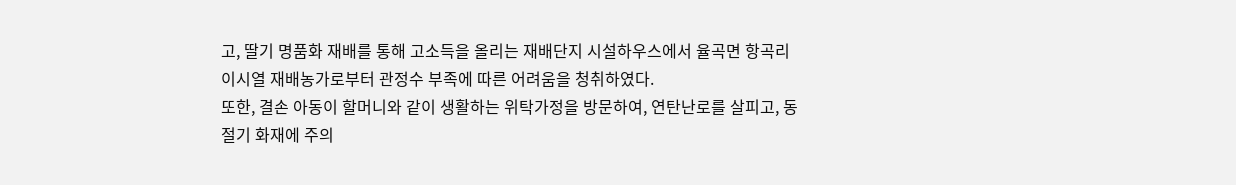고, 딸기 명품화 재배를 통해 고소득을 올리는 재배단지 시설하우스에서 율곡면 항곡리 이시열 재배농가로부터 관정수 부족에 따른 어려움을 청취하였다.
또한, 결손 아동이 할머니와 같이 생활하는 위탁가정을 방문하여, 연탄난로를 살피고, 동절기 화재에 주의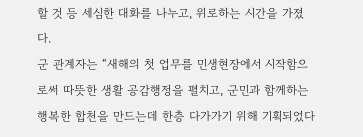할 것 등 세심한 대화를 나누고, 위로하는 시간을 가졌다.
군 관계자는 “새해의 첫 업무를 민생현장에서 시작함으로써 따뜻한 생활 공감행정을 펼치고, 군민과 함께하는 행복한 합천을 만드는데 한층 다가가기 위해 기획되었다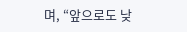며, “앞으로도 낮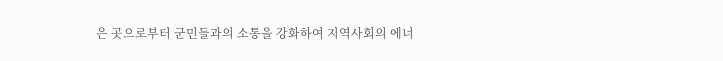은 곳으로부터 군민들과의 소통을 강화하여 지역사회의 에너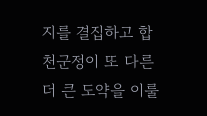지를 결집하고 합천군정이 또 다른 더 큰 도약을 이룰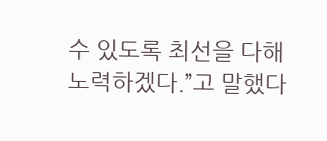수 있도록 최선을 다해 노력하겠다.”고 말했다